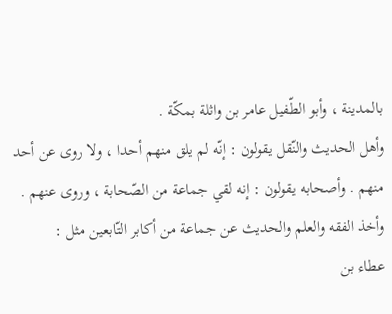بالمدينة ، وأبو الطّفيل عامر بن واثلة بمكّة .
وأهل الحديث والنّقل يقولون : إنّه لم يلق منهم أحدا ، ولا روى عن أحد منهم . وأصحابه يقولون : إنه لقي جماعة من الصّحابة ، وروى عنهم .
وأخذ الفقه والعلم والحديث عن جماعة من أكابر التّابعين مثل :
عطاء بن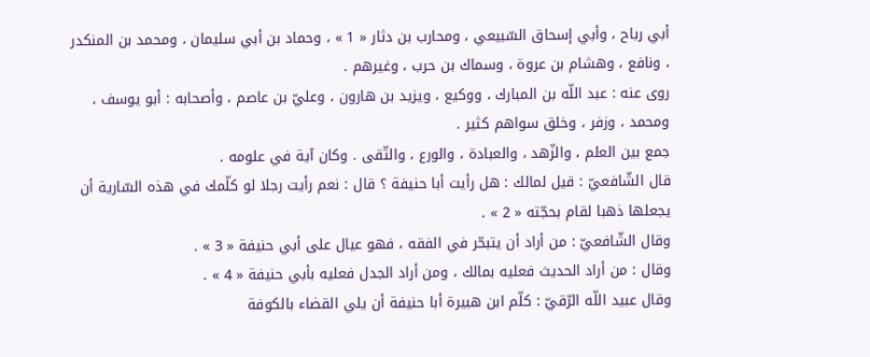أبي رباح ، وأبي إسحاق السّبيعي ، ومحارب بن دثار « 1 » ، وحماد بن أبي سليمان ، ومحمد بن المنكدر ، ونافع ، وهشام بن عروة ، وسماك بن حرب ، وغيرهم .
روى عنه : عبد اللّه بن المبارك ، ووكيع ، ويزيد بن هارون ، وعليّ بن عاصم ، وأصحابه : أبو يوسف ، ومحمد ، وزفر ، وخلق سواهم كثير .
جمع بين العلم ، والزّهد ، والعبادة ، والورع ، والتّقى . وكان آية في علومه .
قال الشّافعيّ : قيل لمالك : هل رأيت أبا حنيفة ؟ قال : نعم رأيت رجلا لو كلّمك في هذه السّارية أن يجعلها ذهبا لقام بحجّته « 2 » .
وقال الشّافعيّ : من أراد أن يتبحّر في الفقه ، فهو عيال على أبي حنيفة « 3 » .
وقال : من أراد الحديث فعليه بمالك ، ومن أراد الجدل فعليه بأبي حنيفة « 4 » .
وقال عبيد اللّه الرّقيّ : كلّم ابن هبيرة أبا حنيفة أن يلي القضاء بالكوفة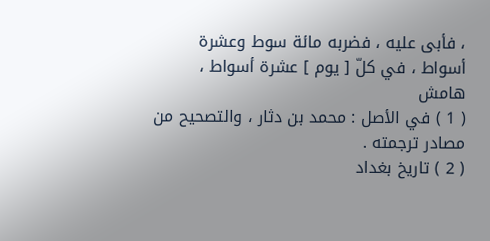، فأبى عليه ، فضربه مائة سوط وعشرة أسواط ، في كلّ [ يوم ] عشرة أسواط ،
هامش
( 1 ) في الأصل : محمد بن دثار ، والتصحيح من مصادر ترجمته .
( 2 ) تاريخ بغداد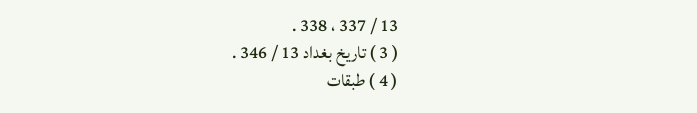13 / 337 ، 338 .
( 3 ) تاريخ بغداد 13 / 346 .
( 4 ) طبقات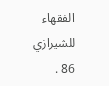الفقهاء للشيرازي 86 .